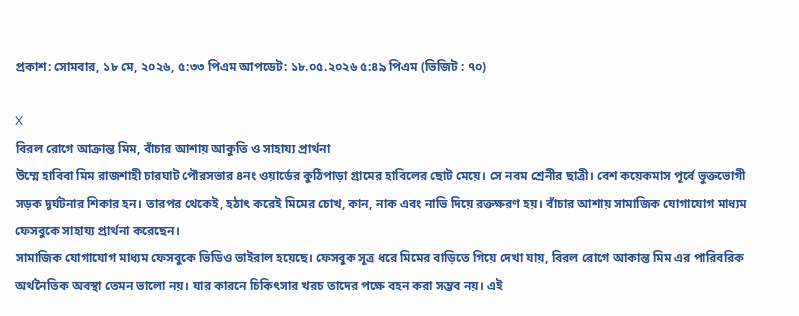প্রকাশ: সোমবার, ১৮ মে, ২০২৬, ৫:৩৩ পিএম আপডেট: ১৮.০৫.২০২৬ ৫:৪৯ পিএম (ভিজিট : ৭০)

X
বিরল রোগে আক্রান্ত মিম, বাঁচার আশায় আকুতি ও সাহায্য প্রার্থনা
উম্মে হাবিবা মিম রাজশাহী চারঘাট পৌরসভার ৪নং ওয়ার্ডের কুঠিপাড়া গ্রামের হাবিলের ছোট মেয়ে। সে নবম শ্রেনীর ছাত্রী। বেশ কয়েকমাস পূর্বে ভুক্তভোগী সড়ক দূর্ঘটনার শিকার হন। তারপর থেকেই, হঠাৎ করেই মিমের চোখ, কান, নাক এবং নাভি দিয়ে রক্তক্ষরণ হয়। বাঁচার আশায় সামাজিক যোগাযোগ মাধ্যম ফেসবুকে সাহায্য প্রার্থনা করেছেন।
সামাজিক যোগাযোগ মাধ্যম ফেসবুকে ভিডিও ভাইরাল হয়েছে। ফেসবুক সূত্র ধরে মিমের বাড়িতে গিয়ে দেখা যায়, বিরল রোগে আকান্ত মিম এর পারিবরিক অর্থনৈতিক অবস্থা তেমন ভালো নয়। যার কারনে চিকিৎসার খরচ তাদের পক্ষে বহন করা সম্ভব নয়। এই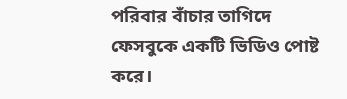পরিবার বাঁচার তাগিদে ফেসবুকে একটি ভিডিও পোষ্ট করে।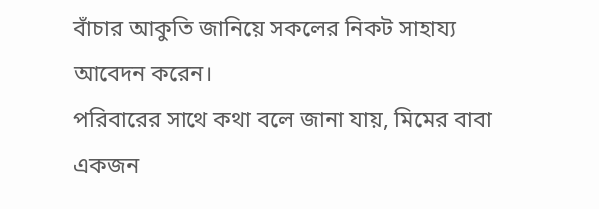বাঁচার আকুতি জানিয়ে সকলের নিকট সাহায্য আবেদন করেন।
পরিবারের সাথে কথা বলে জানা যায়, মিমের বাবা একজন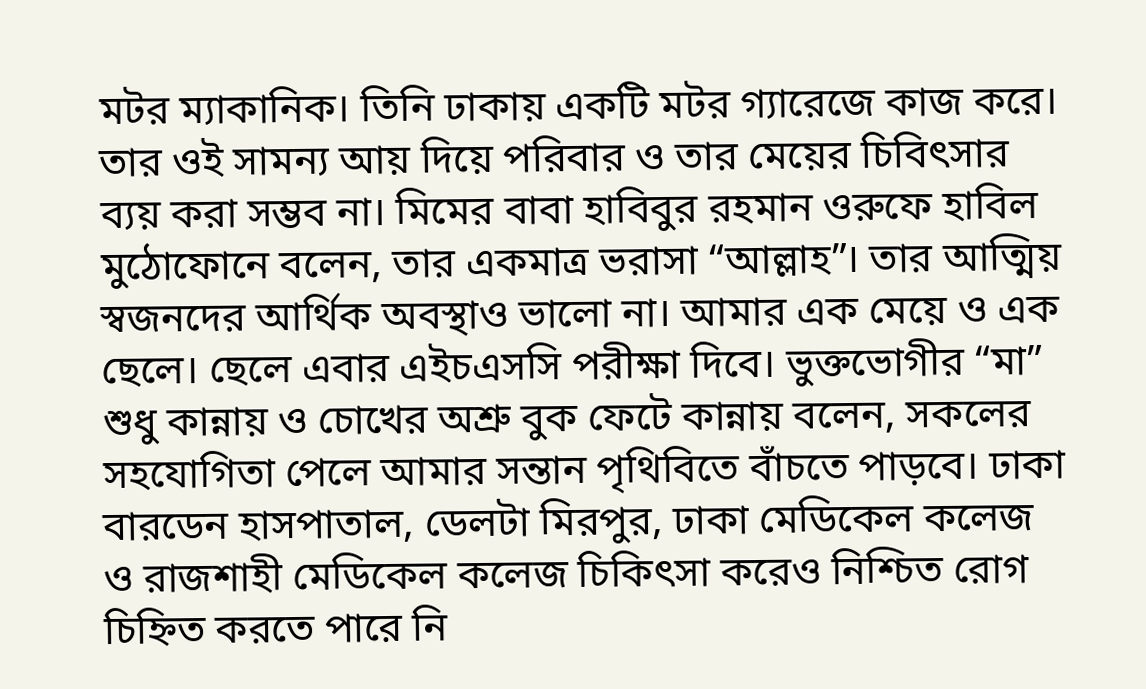মটর ম্যাকানিক। তিনি ঢাকায় একটি মটর গ্যারেজে কাজ করে। তার ওই সামন্য আয় দিয়ে পরিবার ও তার মেয়ের চিবিৎসার ব্যয় করা সম্ভব না। মিমের বাবা হাবিবুর রহমান ওরুফে হাবিল মুঠোফোনে বলেন, তার একমাত্র ভরাসা “আল্লাহ”। তার আত্মিয় স্বজনদের আর্থিক অবস্থাও ভালো না। আমার এক মেয়ে ও এক ছেলে। ছেলে এবার এইচএসসি পরীক্ষা দিবে। ভুক্তভোগীর “মা” শুধু কান্নায় ও চোখের অশ্রু বুক ফেটে কান্নায় বলেন, সকলের সহযোগিতা পেলে আমার সন্তান পৃথিবিতে বাঁচতে পাড়বে। ঢাকা বারডেন হাসপাতাল, ডেলটা মিরপুর, ঢাকা মেডিকেল কলেজ ও রাজশাহী মেডিকেল কলেজ চিকিৎসা করেও নিশ্চিত রোগ চিহ্নিত করতে পারে নি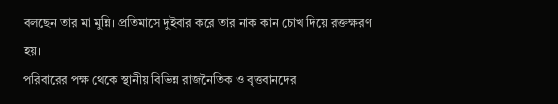বলছেন তার মা মুন্নি। প্রতিমাসে দুইবার করে তার নাক কান চোখ দিয়ে রক্তক্ষরণ হয়।
পরিবারের পক্ষ থেকে স্থানীয় বিভিন্ন রাজনৈতিক ও বৃত্তবানদের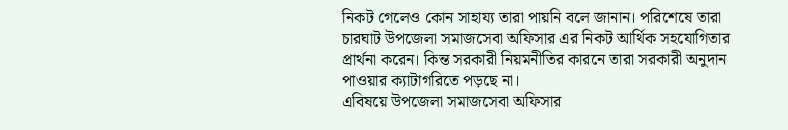নিকট গেলেও কোন সাহায্য তারা পায়নি বলে জানান। পরিশেষে তারা চারঘাট উপজেলা সমাজসেবা অফিসার এর নিকট আর্থিক সহযোগিতার প্রার্থনা করেন। কিন্ত সরকারী নিয়মনীতির কারনে তারা সরকারী অনুদান পাওয়ার ক্যাটাগরিতে পড়ছে না।
এবিষয়ে উপজেলা সমাজসেবা অফিসার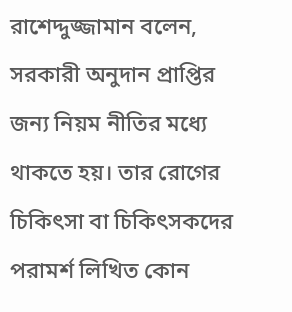রাশেদ্দুজ্জামান বলেন, সরকারী অনুদান প্রাপ্তির জন্য নিয়ম নীতির মধ্যে থাকতে হয়। তার রোগের চিকিৎসা বা চিকিৎসকদের পরামর্শ লিখিত কোন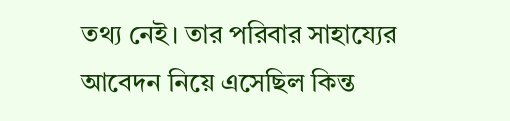তথ্য নেই। তার পরিবার সাহায্যের আবেদন নিয়ে এসেছিল কিন্ত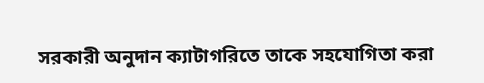সরকারী অনুদান ক্যাটাগরিতে তাকে সহযোগিতা করা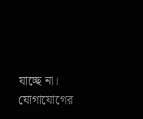যাচ্ছে না। যোগাযোগের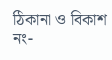ঠিকানা ও বিকাশ নং-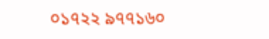০১৭২২ ৯৭৭১৬০